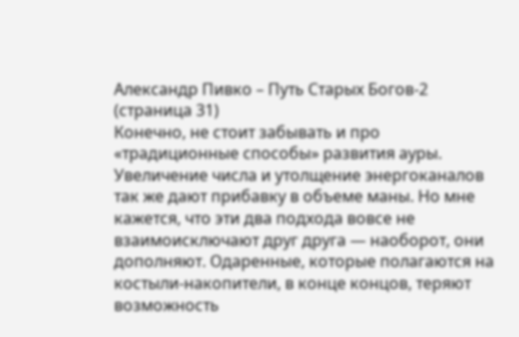Александр Пивко – Путь Старых Богов-2 (страница 31)
Конечно, не стоит забывать и про «традиционные способы» развития ауры. Увеличение числа и утолщение энергоканалов так же дают прибавку в объеме маны. Но мне кажется, что эти два подхода вовсе не взаимоисключают друг друга — наоборот, они дополняют. Одаренные, которые полагаются на костыли-накопители, в конце концов, теряют возможность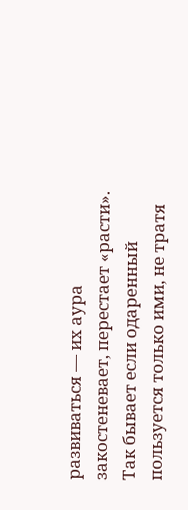развиваться — их аура закостеневает, перестает «расти». Так бывает если одаренный пользуется только ими, не тратя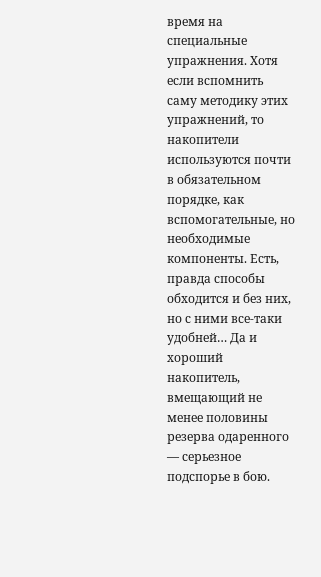время на специальные упражнения. Хотя если вспомнить саму методику этих упражнений, то накопители используются почти в обязательном порядке, как вспомогательные, но необходимые компоненты. Есть, правда способы обходится и без них, но с ними все-таки удобней… Да и хороший накопитель, вмещающий не менее половины резерва одаренного — серьезное подспорье в бою.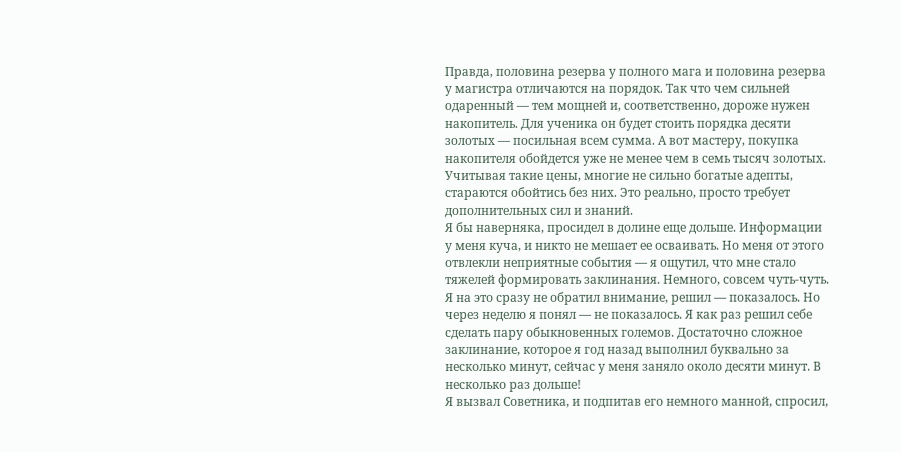Правда, половина резерва у полного мага и половина резерва у магистра отличаются на порядок. Так что чем сильней одаренный — тем мощней и, соответственно, дороже нужен накопитель. Для ученика он будет стоить порядка десяти золотых — посильная всем сумма. А вот мастеру, покупка накопителя обойдется уже не менее чем в семь тысяч золотых. Учитывая такие цены, многие не сильно богатые адепты, стараются обойтись без них. Это реально, просто требует дополнительных сил и знаний.
Я бы наверняка, просидел в долине еще дольше. Информации у меня куча, и никто не мешает ее осваивать. Но меня от этого отвлекли неприятные события — я ощутил, что мне стало тяжелей формировать заклинания. Немного, совсем чуть-чуть. Я на это сразу не обратил внимание, решил — показалось. Но через неделю я понял — не показалось. Я как раз решил себе сделать пару обыкновенных големов. Достаточно сложное заклинание, которое я год назад выполнил буквально за несколько минут, сейчас у меня заняло около десяти минут. В несколько раз дольше!
Я вызвал Советника, и подпитав его немного манной, спросил,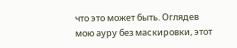что это может быть. Оглядев мою ауру без маскировки, этот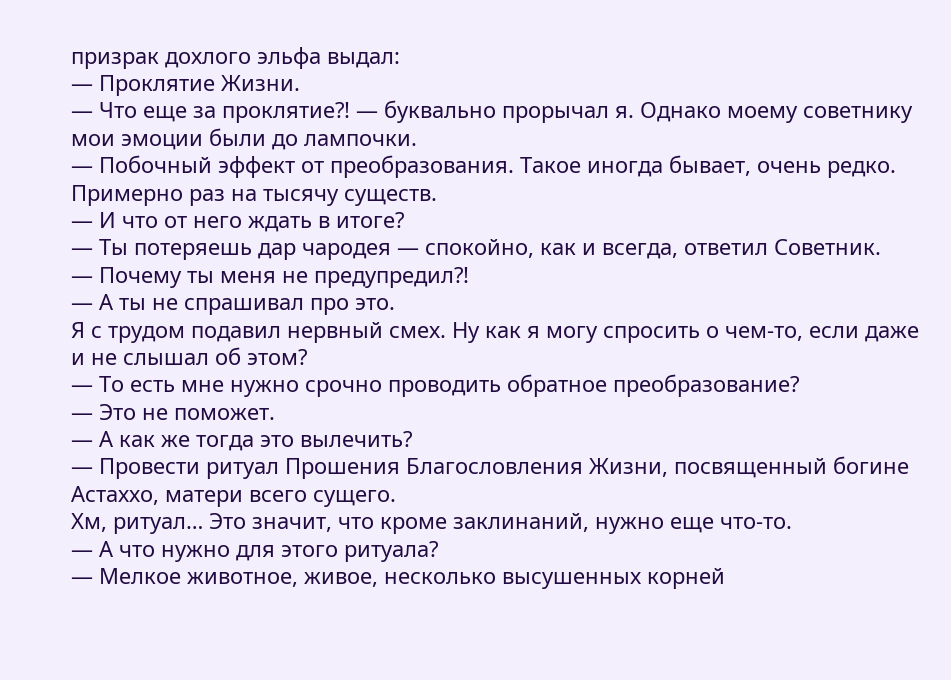призрак дохлого эльфа выдал:
— Проклятие Жизни.
— Что еще за проклятие⁈ — буквально прорычал я. Однако моему советнику мои эмоции были до лампочки.
— Побочный эффект от преобразования. Такое иногда бывает, очень редко. Примерно раз на тысячу существ.
— И что от него ждать в итоге?
— Ты потеряешь дар чародея — спокойно, как и всегда, ответил Советник.
— Почему ты меня не предупредил⁈
— А ты не спрашивал про это.
Я с трудом подавил нервный смех. Ну как я могу спросить о чем-то, если даже и не слышал об этом?
— То есть мне нужно срочно проводить обратное преобразование?
— Это не поможет.
— А как же тогда это вылечить?
— Провести ритуал Прошения Благословления Жизни, посвященный богине Астаххо, матери всего сущего.
Хм, ритуал… Это значит, что кроме заклинаний, нужно еще что-то.
— А что нужно для этого ритуала?
— Мелкое животное, живое, несколько высушенных корней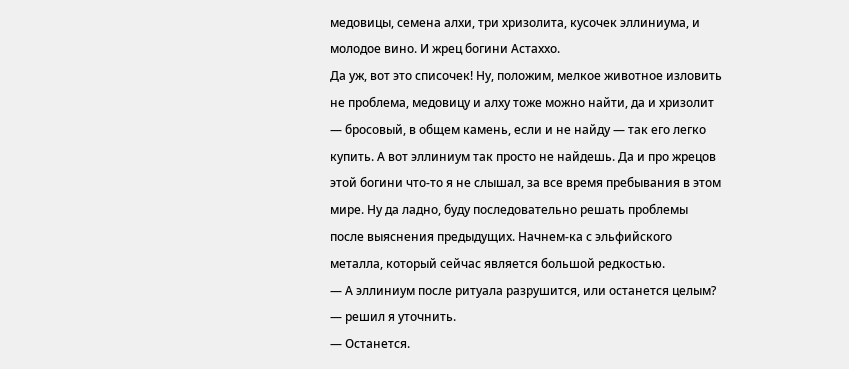медовицы, семена алхи, три хризолита, кусочек эллиниума, и молодое вино. И жрец богини Астаххо.
Да уж, вот это списочек! Ну, положим, мелкое животное изловить не проблема, медовицу и алху тоже можно найти, да и хризолит — бросовый, в общем камень, если и не найду — так его легко купить. А вот эллиниум так просто не найдешь. Да и про жрецов этой богини что-то я не слышал, за все время пребывания в этом мире. Ну да ладно, буду последовательно решать проблемы после выяснения предыдущих. Начнем-ка с эльфийского металла, который сейчас является большой редкостью.
— А эллиниум после ритуала разрушится, или останется целым? — решил я уточнить.
— Останется.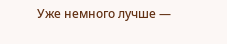Уже немного лучше —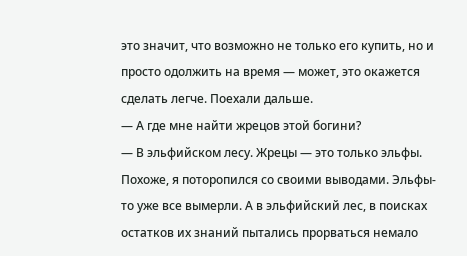это значит, что возможно не только его купить, но и просто одолжить на время — может, это окажется сделать легче. Поехали дальше.
— А где мне найти жрецов этой богини?
— В эльфийском лесу. Жрецы — это только эльфы.
Похоже, я поторопился со своими выводами. Эльфы-то уже все вымерли. А в эльфийский лес, в поисках остатков их знаний пытались прорваться немало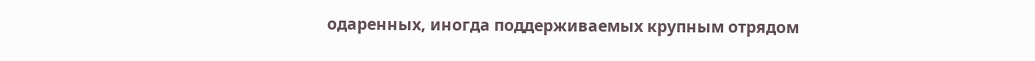одаренных, иногда поддерживаемых крупным отрядом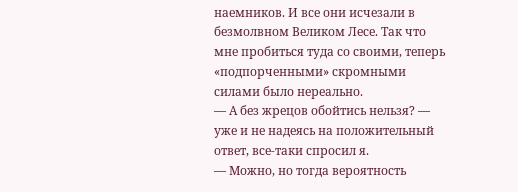наемников. И все они исчезали в безмолвном Великом Лесе. Так что мне пробиться туда со своими, теперь «подпорченными» скромными силами было нереально.
— А без жрецов обойтись нельзя? — уже и не надеясь на положительный ответ, все-таки спросил я.
— Можно, но тогда вероятность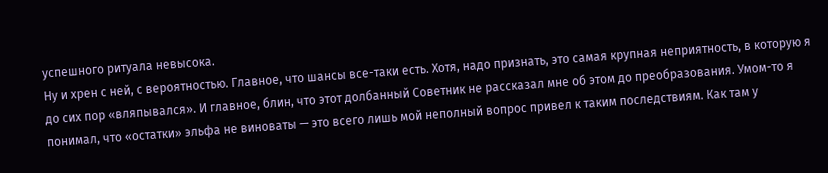успешного ритуала невысока.
Ну и хрен с ней, с вероятностью. Главное, что шансы все-таки есть. Хотя, надо признать, это самая крупная неприятность, в которую я до сих пор «вляпывался». И главное, блин, что этот долбанный Советник не рассказал мне об этом до преобразования. Умом-то я понимал, что «остатки» эльфа не виноваты — это всего лишь мой неполный вопрос привел к таким последствиям. Как там у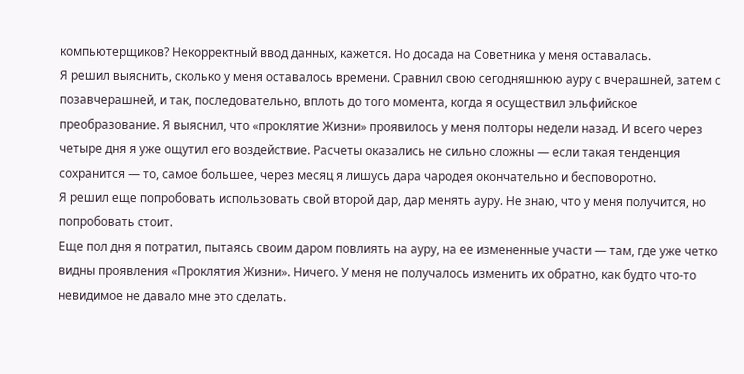компьютерщиков? Некорректный ввод данных, кажется. Но досада на Советника у меня оставалась.
Я решил выяснить, сколько у меня оставалось времени. Сравнил свою сегодняшнюю ауру с вчерашней, затем с позавчерашней, и так, последовательно, вплоть до того момента, когда я осуществил эльфийское преобразование. Я выяснил, что «проклятие Жизни» проявилось у меня полторы недели назад. И всего через четыре дня я уже ощутил его воздействие. Расчеты оказались не сильно сложны — если такая тенденция сохранится — то, самое большее, через месяц я лишусь дара чародея окончательно и бесповоротно.
Я решил еще попробовать использовать свой второй дар, дар менять ауру. Не знаю, что у меня получится, но попробовать стоит.
Еще пол дня я потратил, пытаясь своим даром повлиять на ауру, на ее измененные участи — там, где уже четко видны проявления «Проклятия Жизни». Ничего. У меня не получалось изменить их обратно, как будто что-то невидимое не давало мне это сделать.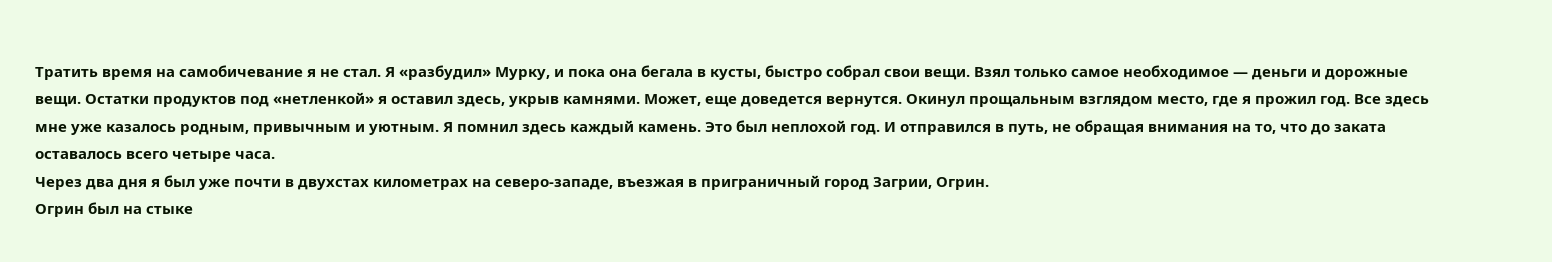Тратить время на самобичевание я не стал. Я «разбудил» Мурку, и пока она бегала в кусты, быстро собрал свои вещи. Взял только самое необходимое — деньги и дорожные вещи. Остатки продуктов под «нетленкой» я оставил здесь, укрыв камнями. Может, еще доведется вернутся. Окинул прощальным взглядом место, где я прожил год. Все здесь мне уже казалось родным, привычным и уютным. Я помнил здесь каждый камень. Это был неплохой год. И отправился в путь, не обращая внимания на то, что до заката оставалось всего четыре часа.
Через два дня я был уже почти в двухстах километрах на северо-западе, въезжая в приграничный город Загрии, Огрин.
Огрин был на стыке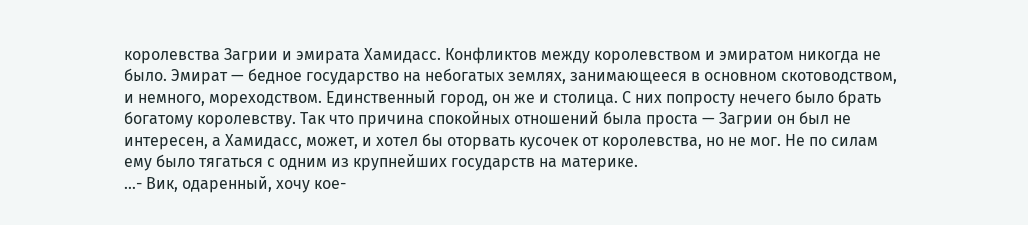королевства Загрии и эмирата Хамидасс. Конфликтов между королевством и эмиратом никогда не было. Эмират — бедное государство на небогатых землях, занимающееся в основном скотоводством, и немного, мореходством. Единственный город, он же и столица. С них попросту нечего было брать богатому королевству. Так что причина спокойных отношений была проста — Загрии он был не интересен, а Хамидасс, может, и хотел бы оторвать кусочек от королевства, но не мог. Не по силам ему было тягаться с одним из крупнейших государств на материке.
…- Вик, одаренный, хочу кое-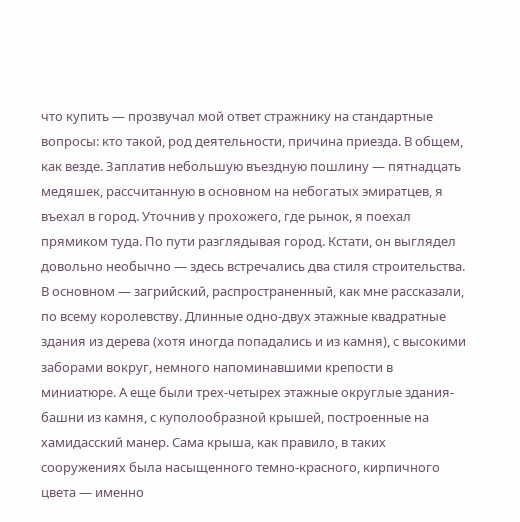что купить — прозвучал мой ответ стражнику на стандартные вопросы: кто такой, род деятельности, причина приезда. В общем, как везде. Заплатив небольшую въездную пошлину — пятнадцать медяшек, рассчитанную в основном на небогатых эмиратцев, я въехал в город. Уточнив у прохожего, где рынок, я поехал прямиком туда. По пути разглядывая город. Кстати, он выглядел довольно необычно — здесь встречались два стиля строительства. В основном — загрийский, распространенный, как мне рассказали, по всему королевству. Длинные одно-двух этажные квадратные здания из дерева (хотя иногда попадались и из камня), с высокими заборами вокруг, немного напоминавшими крепости в миниатюре. А еще были трех-четырех этажные округлые здания-башни из камня, с куполообразной крышей, построенные на хамидасский манер. Сама крыша, как правило, в таких сооружениях была насыщенного темно-красного, кирпичного цвета — именно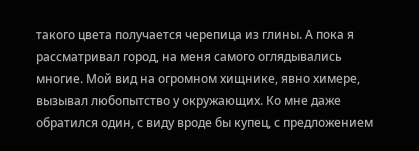такого цвета получается черепица из глины. А пока я рассматривал город, на меня самого оглядывались многие. Мой вид на огромном хищнике, явно химере, вызывал любопытство у окружающих. Ко мне даже обратился один, с виду вроде бы купец, с предложением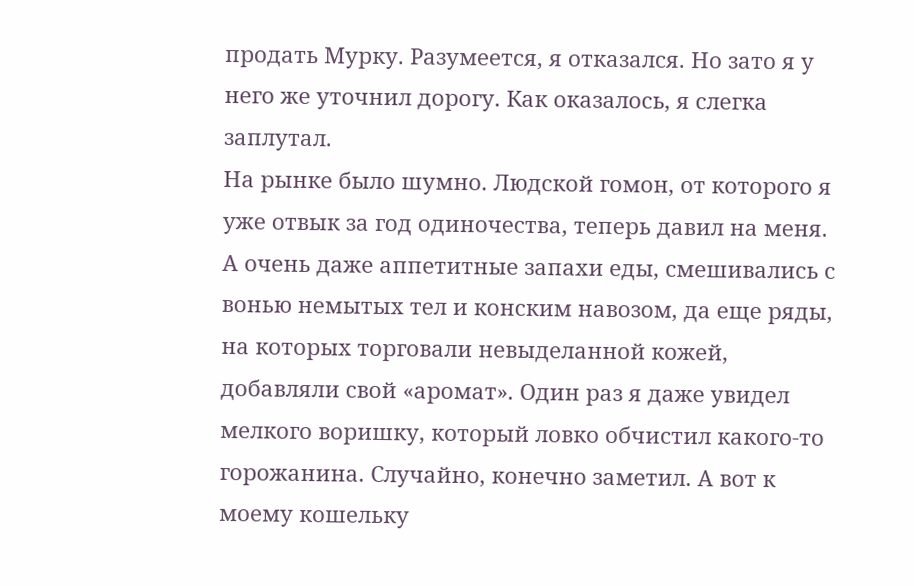продать Мурку. Разумеется, я отказался. Но зато я у него же уточнил дорогу. Как оказалось, я слегка заплутал.
На рынке было шумно. Людской гомон, от которого я уже отвык за год одиночества, теперь давил на меня. А очень даже аппетитные запахи еды, смешивались с вонью немытых тел и конским навозом, да еще ряды, на которых торговали невыделанной кожей, добавляли свой «аромат». Один раз я даже увидел мелкого воришку, который ловко обчистил какого-то горожанина. Случайно, конечно заметил. А вот к моему кошельку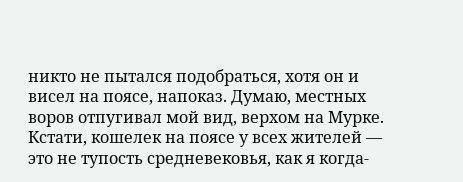никто не пытался подобраться, хотя он и висел на поясе, напоказ. Думаю, местных воров отпугивал мой вид, верхом на Мурке. Кстати, кошелек на поясе у всех жителей — это не тупость средневековья, как я когда-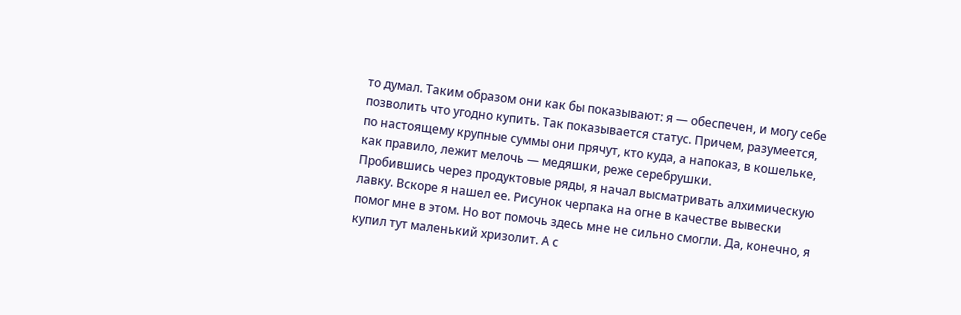то думал. Таким образом они как бы показывают: я — обеспечен, и могу себе позволить что угодно купить. Так показывается статус. Причем, разумеется, по настоящему крупные суммы они прячут, кто куда, а напоказ, в кошельке, как правило, лежит мелочь — медяшки, реже серебрушки.
Пробившись через продуктовые ряды, я начал высматривать алхимическую лавку. Вскоре я нашел ее. Рисунок черпака на огне в качестве вывески помог мне в этом. Но вот помочь здесь мне не сильно смогли. Да, конечно, я купил тут маленький хризолит. А с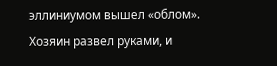эллиниумом вышел «облом». Хозяин развел руками, и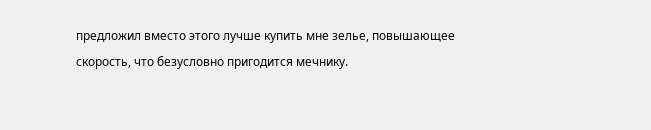предложил вместо этого лучше купить мне зелье, повышающее скорость, что безусловно пригодится мечнику.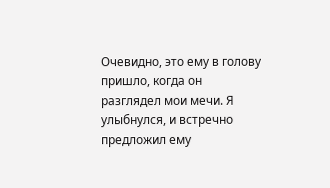Очевидно, это ему в голову пришло, когда он разглядел мои мечи. Я улыбнулся, и встречно предложил ему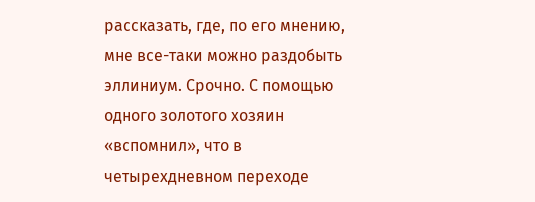рассказать, где, по его мнению, мне все-таки можно раздобыть эллиниум. Срочно. С помощью одного золотого хозяин «вспомнил», что в четырехдневном переходе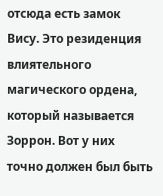отсюда есть замок Вису. Это резиденция влиятельного магического ордена, который называется Зоррон. Вот у них точно должен был быть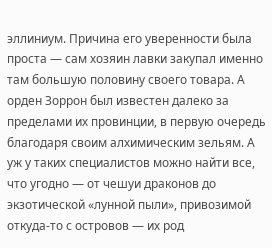эллиниум. Причина его уверенности была проста — сам хозяин лавки закупал именно там большую половину своего товара. А орден Зоррон был известен далеко за пределами их провинции, в первую очередь благодаря своим алхимическим зельям. А уж у таких специалистов можно найти все, что угодно — от чешуи драконов до экзотической «лунной пыли», привозимой откуда-то с островов — их род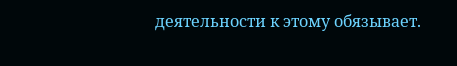деятельности к этому обязывает.